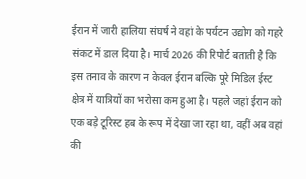ईरान में जारी हालिया संघर्ष ने वहां के पर्यटन उद्योग को गहरे संकट में डाल दिया है। मार्च 2026 की रिपोर्ट बताती है कि इस तनाव के कारण न केवल ईरान बल्कि पूरे मिडिल ईस्ट क्षेत्र में यात्रियों का भरोसा कम हुआ है। पहले जहां ईरान को एक बड़े टूरिस्ट हब के रूप में देखा जा रहा था, वहीं अब वहां की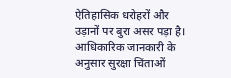ऐतिहासिक धरोहरों और उड़ानों पर बुरा असर पड़ा है। आधिकारिक जानकारी के अनुसार सुरक्षा चिंताओं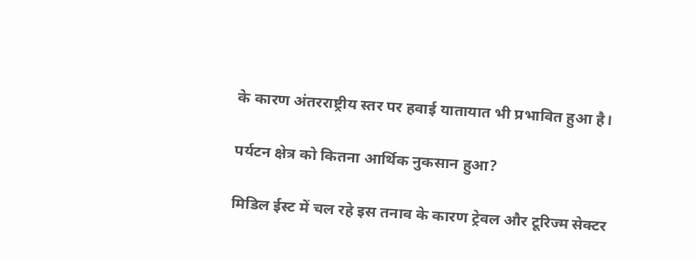के कारण अंतरराष्ट्रीय स्तर पर हवाई यातायात भी प्रभावित हुआ है।

पर्यटन क्षेत्र को कितना आर्थिक नुकसान हुआ?

मिडिल ईस्ट में चल रहे इस तनाव के कारण ट्रेवल और टूरिज्म सेक्टर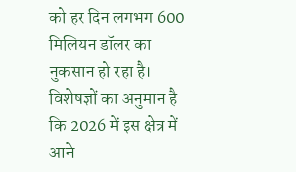को हर दिन लगभग 600 मिलियन डॉलर का नुकसान हो रहा है। विशेषज्ञों का अनुमान है कि 2026 में इस क्षेत्र में आने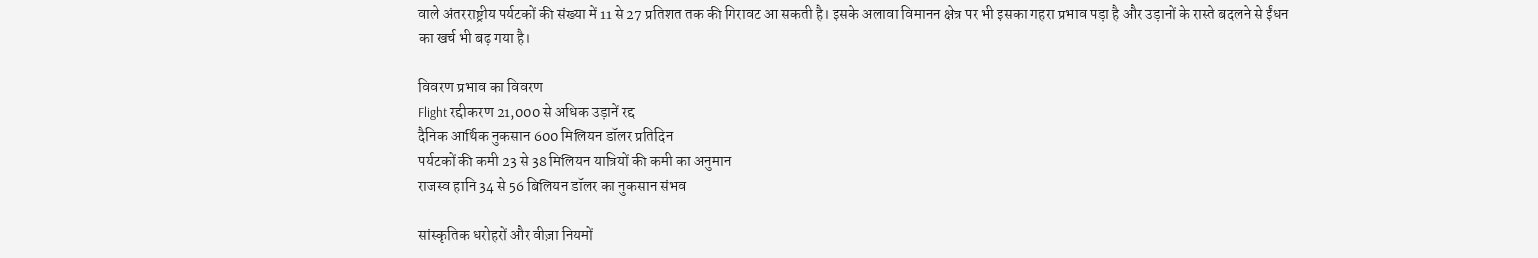वाले अंतरराष्ट्रीय पर्यटकों की संख्या में 11 से 27 प्रतिशत तक की गिरावट आ सकती है। इसके अलावा विमानन क्षेत्र पर भी इसका गहरा प्रभाव पड़ा है और उड़ानों के रास्ते बदलने से ईंधन का खर्च भी बढ़ गया है।

विवरण प्रभाव का विवरण
Flight रद्दीकरण 21,000 से अधिक उड़ानें रद्द
दैनिक आर्थिक नुकसान 600 मिलियन डॉलर प्रतिदिन
पर्यटकों की कमी 23 से 38 मिलियन यात्रियों की कमी का अनुमान
राजस्व हानि 34 से 56 बिलियन डॉलर का नुकसान संभव

सांस्कृतिक धरोहरों और वीज़ा नियमों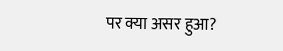पर क्या असर हुआ?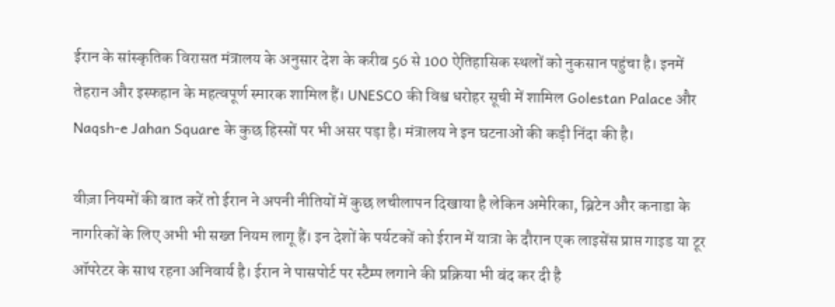ईरान के सांस्कृतिक विरासत मंत्रालय के अनुसार देश के करीब 56 से 100 ऐतिहासिक स्थलों को नुकसान पहुंचा है। इनमें तेहरान और इस्फहान के महत्वपूर्ण स्मारक शामिल हैं। UNESCO की विश्व धरोहर सूची में शामिल Golestan Palace और Naqsh-e Jahan Square के कुछ हिस्सों पर भी असर पड़ा है। मंत्रालय ने इन घटनाओं की कड़ी निंदा की है।

वीज़ा नियमों की बात करें तो ईरान ने अपनी नीतियों में कुछ लचीलापन दिखाया है लेकिन अमेरिका, ब्रिटेन और कनाडा के नागरिकों के लिए अभी भी सख्त नियम लागू हैं। इन देशों के पर्यटकों को ईरान में यात्रा के दौरान एक लाइसेंस प्राप्त गाइड या टूर ऑपरेटर के साथ रहना अनिवार्य है। ईरान ने पासपोर्ट पर स्टैम्प लगाने की प्रक्रिया भी बंद कर दी है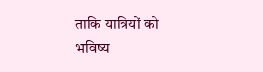ताकि यात्रियों को भविष्य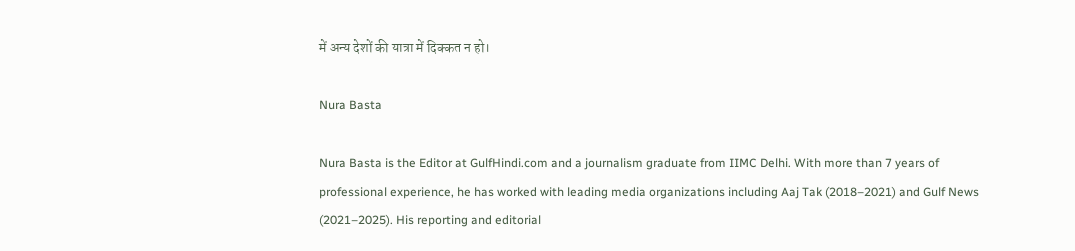में अन्य देशों की यात्रा में दिक्कत न हो।

Nura Basta

Nura Basta is the Editor at GulfHindi.com and a journalism graduate from IIMC Delhi. With more than 7 years of professional experience, he has worked with leading media organizations including Aaj Tak (2018–2021) and Gulf News (2021–2025). His reporting and editorial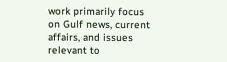work primarily focus on Gulf news, current affairs, and issues relevant to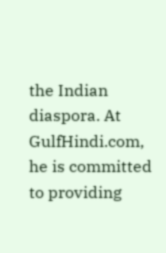the Indian diaspora. At GulfHindi.com, he is committed to providing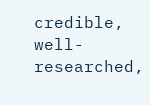credible, well-researched,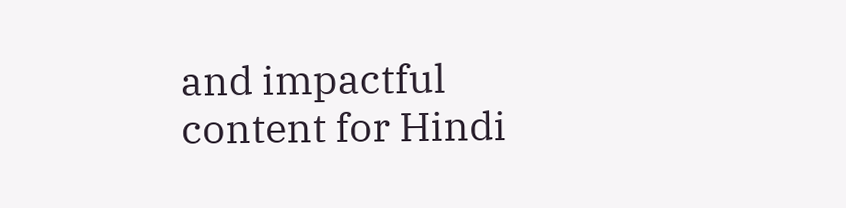and impactful content for Hindi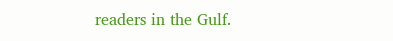readers in the Gulf.